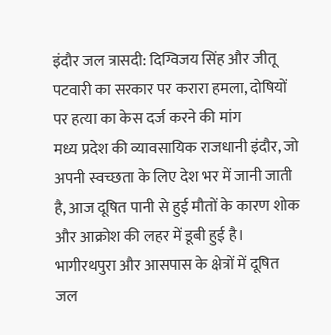इंदौर जल त्रासदी: दिग्विजय सिंह और जीतू पटवारी का सरकार पर करारा हमला, दोषियों पर हत्या का केस दर्ज करने की मांग
मध्य प्रदेश की व्यावसायिक राजधानी इंदौर, जो अपनी स्वच्छता के लिए देश भर में जानी जाती है, आज दूषित पानी से हुई मौतों के कारण शोक और आक्रोश की लहर में डूबी हुई है। भागीरथपुरा और आसपास के क्षेत्रों में दूषित जल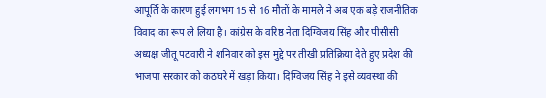आपूर्ति के कारण हुई लगभग 15 से 16 मौतों के मामले ने अब एक बड़े राजनीतिक विवाद का रूप ले लिया है। कांग्रेस के वरिष्ठ नेता दिग्विजय सिंह और पीसीसी अध्यक्ष जीतू पटवारी ने शनिवार को इस मुद्दे पर तीखी प्रतिक्रिया देते हुए प्रदेश की भाजपा सरकार को कठघरे में खड़ा किया। दिग्विजय सिंह ने इसे व्यवस्था की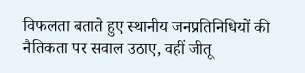विफलता बताते हुए स्थानीय जनप्रतिनिधियों की नैतिकता पर सवाल उठाए, वहीं जीतू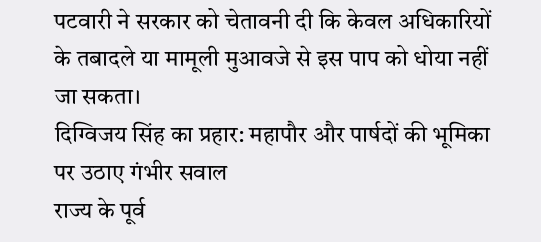पटवारी ने सरकार को चेतावनी दी कि केवल अधिकारियों के तबादले या मामूली मुआवजे से इस पाप को धोया नहीं जा सकता।
दिग्विजय सिंह का प्रहार: महापौर और पार्षदों की भूमिका पर उठाए गंभीर सवाल
राज्य के पूर्व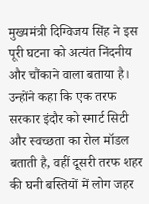मुख्यमंत्री दिग्विजय सिंह ने इस पूरी घटना को अत्यंत निंदनीय और चौंकाने वाला बताया है। उन्होंने कहा कि एक तरफ सरकार इंदौर को स्मार्ट सिटी और स्वच्छता का रोल मॉडल बताती है, वहीं दूसरी तरफ शहर की घनी बस्तियों में लोग जहर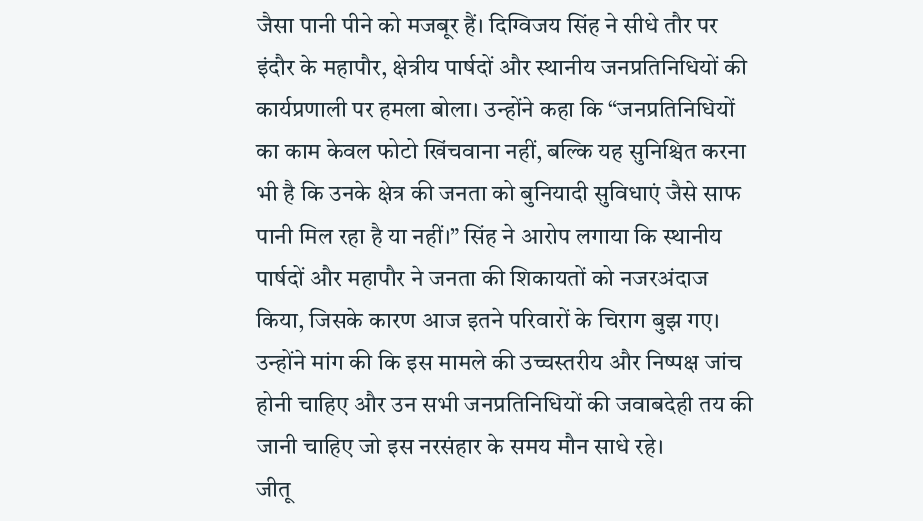जैसा पानी पीने को मजबूर हैं। दिग्विजय सिंह ने सीधे तौर पर इंदौर के महापौर, क्षेत्रीय पार्षदों और स्थानीय जनप्रतिनिधियों की कार्यप्रणाली पर हमला बोला। उन्होंने कहा कि “जनप्रतिनिधियों का काम केवल फोटो खिंचवाना नहीं, बल्कि यह सुनिश्चित करना भी है कि उनके क्षेत्र की जनता को बुनियादी सुविधाएं जैसे साफ पानी मिल रहा है या नहीं।” सिंह ने आरोप लगाया कि स्थानीय पार्षदों और महापौर ने जनता की शिकायतों को नजरअंदाज किया, जिसके कारण आज इतने परिवारों के चिराग बुझ गए। उन्होंने मांग की कि इस मामले की उच्चस्तरीय और निष्पक्ष जांच होनी चाहिए और उन सभी जनप्रतिनिधियों की जवाबदेही तय की जानी चाहिए जो इस नरसंहार के समय मौन साधे रहे।
जीतू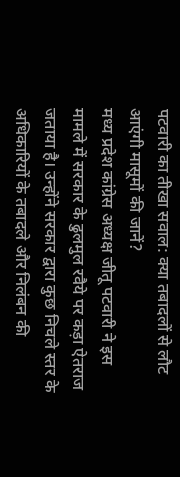पटवारी का तीखा सवाल: क्या तबादलों से लौट आएंगी मासूमों की जानें?
मध्य प्रदेश कांग्रेस अध्यक्ष जीतू पटवारी ने इस मामले में सरकार के ढुलमुल रवैये पर कड़ा ऐतराज जताया है। उन्होंने सरकार द्वारा कुछ निचले स्तर के अधिकारियों के तबादले और निलंबन की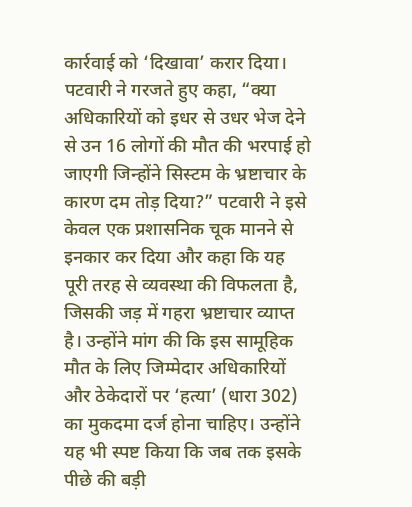कार्रवाई को ‘दिखावा’ करार दिया। पटवारी ने गरजते हुए कहा, “क्या अधिकारियों को इधर से उधर भेज देने से उन 16 लोगों की मौत की भरपाई हो जाएगी जिन्होंने सिस्टम के भ्रष्टाचार के कारण दम तोड़ दिया?” पटवारी ने इसे केवल एक प्रशासनिक चूक मानने से इनकार कर दिया और कहा कि यह पूरी तरह से व्यवस्था की विफलता है, जिसकी जड़ में गहरा भ्रष्टाचार व्याप्त है। उन्होंने मांग की कि इस सामूहिक मौत के लिए जिम्मेदार अधिकारियों और ठेकेदारों पर ‘हत्या’ (धारा 302) का मुकदमा दर्ज होना चाहिए। उन्होंने यह भी स्पष्ट किया कि जब तक इसके पीछे की बड़ी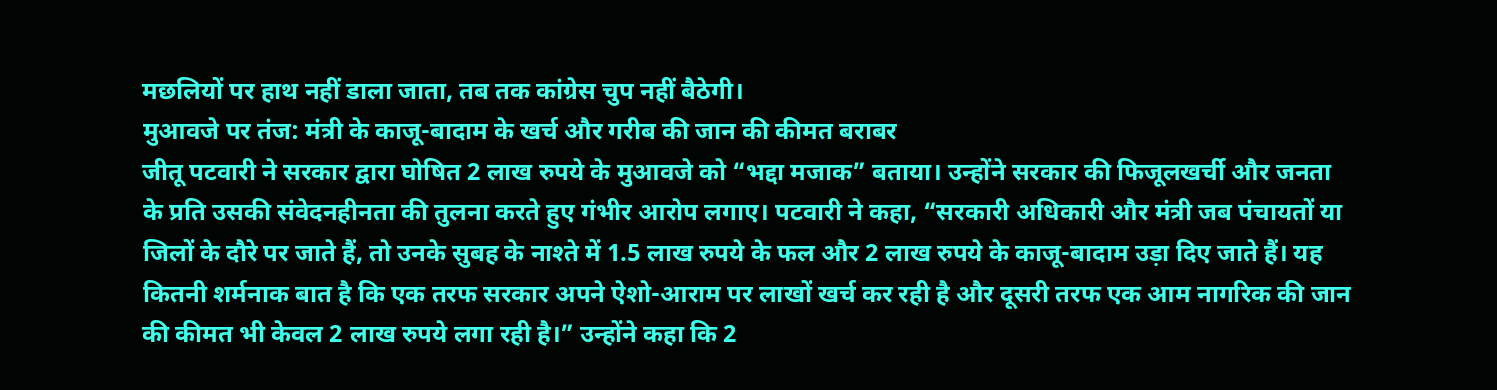मछलियों पर हाथ नहीं डाला जाता, तब तक कांग्रेस चुप नहीं बैठेगी।
मुआवजे पर तंज: मंत्री के काजू-बादाम के खर्च और गरीब की जान की कीमत बराबर
जीतू पटवारी ने सरकार द्वारा घोषित 2 लाख रुपये के मुआवजे को “भद्दा मजाक” बताया। उन्होंने सरकार की फिजूलखर्ची और जनता के प्रति उसकी संवेदनहीनता की तुलना करते हुए गंभीर आरोप लगाए। पटवारी ने कहा, “सरकारी अधिकारी और मंत्री जब पंचायतों या जिलों के दौरे पर जाते हैं, तो उनके सुबह के नाश्ते में 1.5 लाख रुपये के फल और 2 लाख रुपये के काजू-बादाम उड़ा दिए जाते हैं। यह कितनी शर्मनाक बात है कि एक तरफ सरकार अपने ऐशो-आराम पर लाखों खर्च कर रही है और दूसरी तरफ एक आम नागरिक की जान की कीमत भी केवल 2 लाख रुपये लगा रही है।” उन्होंने कहा कि 2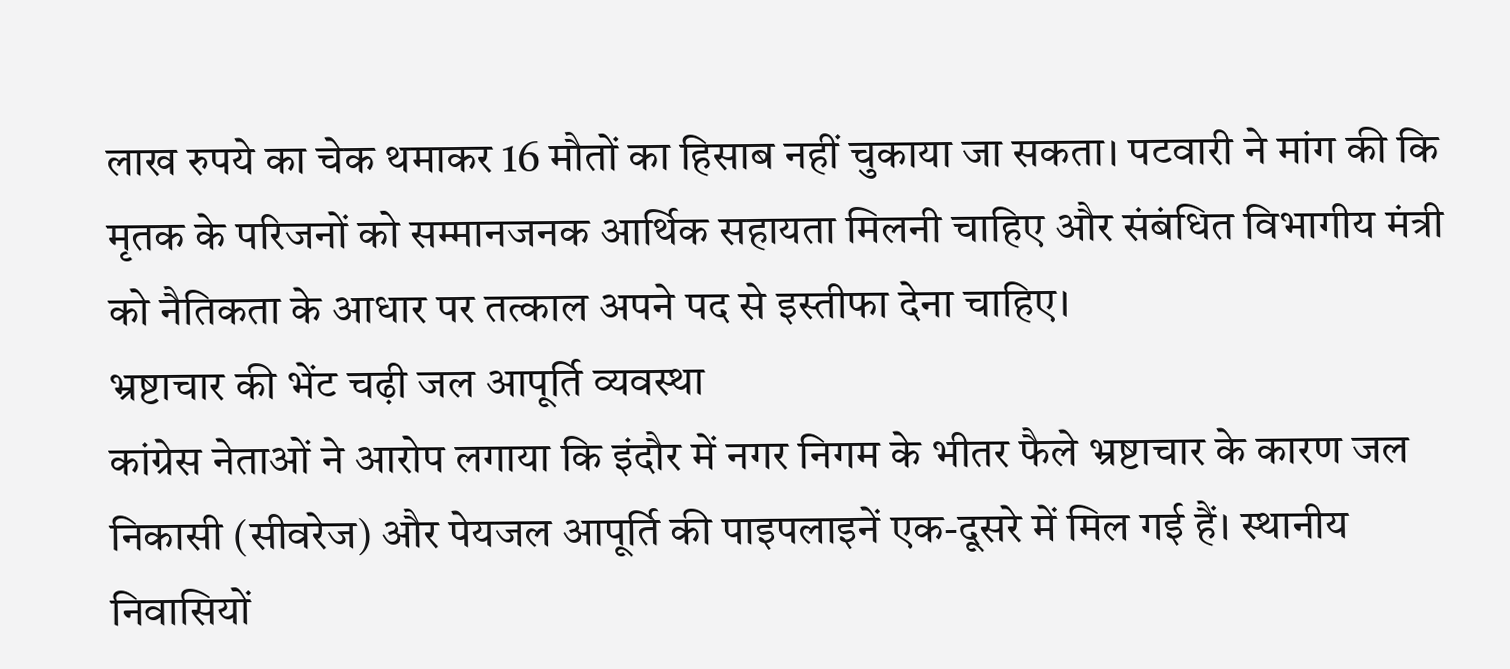लाख रुपये का चेक थमाकर 16 मौतों का हिसाब नहीं चुकाया जा सकता। पटवारी ने मांग की कि मृतक के परिजनों को सम्मानजनक आर्थिक सहायता मिलनी चाहिए और संबंधित विभागीय मंत्री को नैतिकता के आधार पर तत्काल अपने पद से इस्तीफा देना चाहिए।
भ्रष्टाचार की भेंट चढ़ी जल आपूर्ति व्यवस्था
कांग्रेस नेताओं ने आरोप लगाया कि इंदौर में नगर निगम के भीतर फैले भ्रष्टाचार के कारण जल निकासी (सीवरेज) और पेयजल आपूर्ति की पाइपलाइनें एक-दूसरे में मिल गई हैं। स्थानीय निवासियों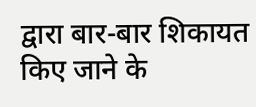द्वारा बार-बार शिकायत किए जाने के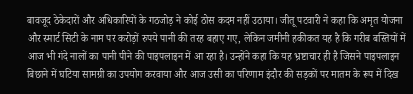बावजूद ठेकेदारों और अधिकारियों के गठजोड़ ने कोई ठोस कदम नहीं उठाया। जीतू पटवारी ने कहा कि अमृत योजना और स्मार्ट सिटी के नाम पर करोड़ों रुपये पानी की तरह बहाए गए, लेकिन जमीनी हकीकत यह है कि गरीब बस्तियों में आज भी गंदे नालों का पानी पीने की पाइपलाइन में आ रहा है। उन्होंने कहा कि यह भ्रष्टाचार ही है जिसने पाइपलाइन बिछाने में घटिया सामग्री का उपयोग करवाया और आज उसी का परिणाम इंदौर की सड़कों पर मातम के रूप में दिख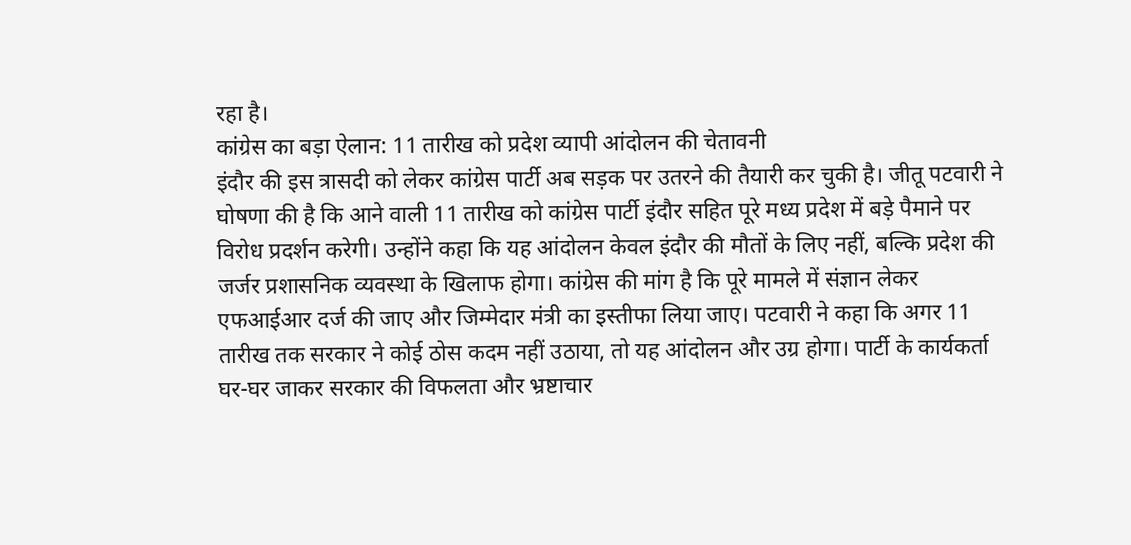रहा है।
कांग्रेस का बड़ा ऐलान: 11 तारीख को प्रदेश व्यापी आंदोलन की चेतावनी
इंदौर की इस त्रासदी को लेकर कांग्रेस पार्टी अब सड़क पर उतरने की तैयारी कर चुकी है। जीतू पटवारी ने घोषणा की है कि आने वाली 11 तारीख को कांग्रेस पार्टी इंदौर सहित पूरे मध्य प्रदेश में बड़े पैमाने पर विरोध प्रदर्शन करेगी। उन्होंने कहा कि यह आंदोलन केवल इंदौर की मौतों के लिए नहीं, बल्कि प्रदेश की जर्जर प्रशासनिक व्यवस्था के खिलाफ होगा। कांग्रेस की मांग है कि पूरे मामले में संज्ञान लेकर एफआईआर दर्ज की जाए और जिम्मेदार मंत्री का इस्तीफा लिया जाए। पटवारी ने कहा कि अगर 11 तारीख तक सरकार ने कोई ठोस कदम नहीं उठाया, तो यह आंदोलन और उग्र होगा। पार्टी के कार्यकर्ता घर-घर जाकर सरकार की विफलता और भ्रष्टाचार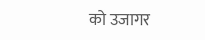को उजागर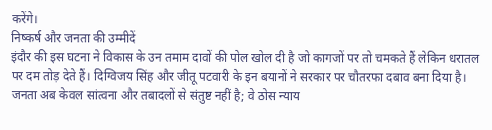करेंगे।
निष्कर्ष और जनता की उम्मीदें
इंदौर की इस घटना ने विकास के उन तमाम दावों की पोल खोल दी है जो कागजों पर तो चमकते हैं लेकिन धरातल पर दम तोड़ देते हैं। दिग्विजय सिंह और जीतू पटवारी के इन बयानों ने सरकार पर चौतरफा दबाव बना दिया है। जनता अब केवल सांत्वना और तबादलों से संतुष्ट नहीं है; वे ठोस न्याय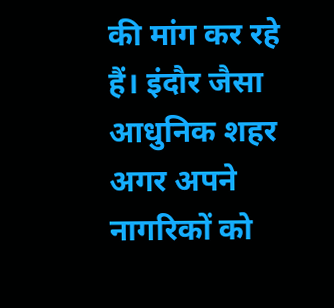की मांग कर रहे हैं। इंदौर जैसा आधुनिक शहर अगर अपने नागरिकों को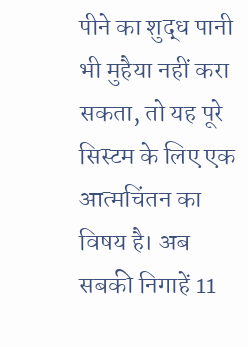पीने का शुद्ध पानी भी मुहैया नहीं करा सकता, तो यह पूरे सिस्टम के लिए एक आत्मचिंतन का विषय है। अब सबकी निगाहें 11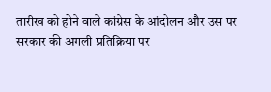तारीख को होने वाले कांग्रेस के आंदोलन और उस पर सरकार की अगली प्रतिक्रिया पर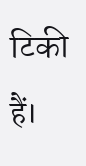टिकी हैं।